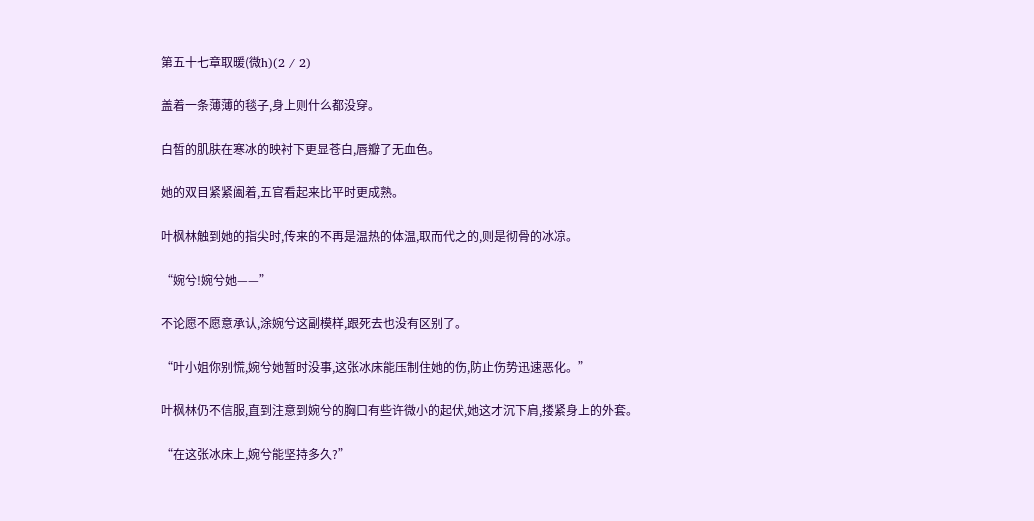第五十七章取暖(微h)(2 / 2)

盖着一条薄薄的毯子,身上则什么都没穿。

白皙的肌肤在寒冰的映衬下更显苍白,唇瓣了无血色。

她的双目紧紧阖着,五官看起来比平时更成熟。

叶枫林触到她的指尖时,传来的不再是温热的体温,取而代之的,则是彻骨的冰凉。

“婉兮!婉兮她——”

不论愿不愿意承认,涂婉兮这副模样,跟死去也没有区别了。

“叶小姐你别慌,婉兮她暂时没事,这张冰床能压制住她的伤,防止伤势迅速恶化。”

叶枫林仍不信服,直到注意到婉兮的胸口有些许微小的起伏,她这才沉下肩,搂紧身上的外套。

“在这张冰床上,婉兮能坚持多久?”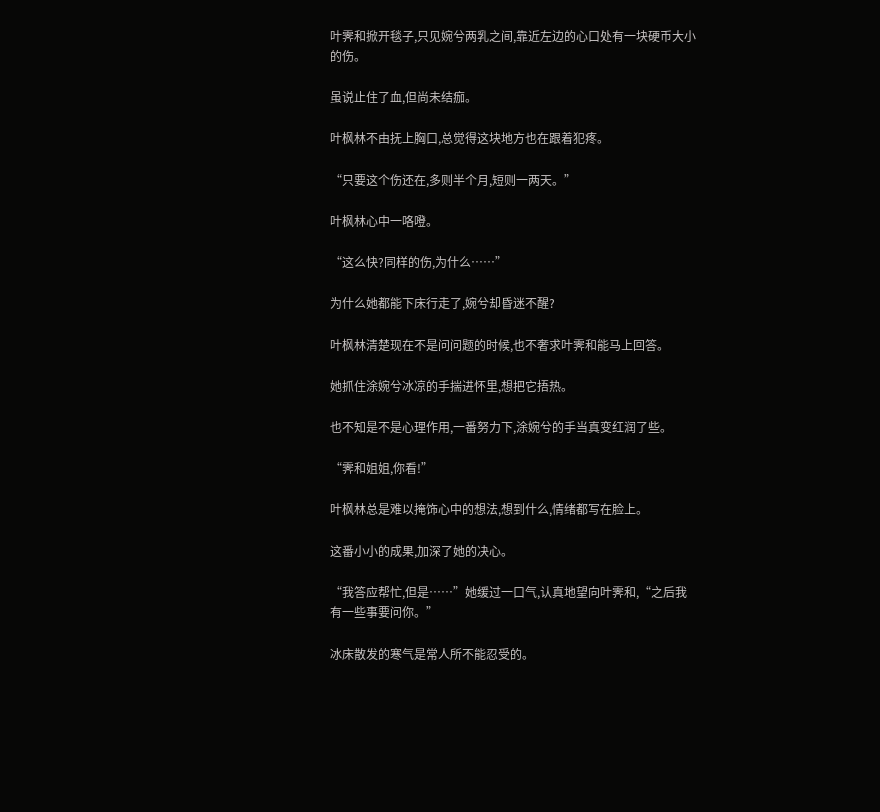叶霁和掀开毯子,只见婉兮两乳之间,靠近左边的心口处有一块硬币大小的伤。

虽说止住了血,但尚未结痂。

叶枫林不由抚上胸口,总觉得这块地方也在跟着犯疼。

“只要这个伤还在,多则半个月,短则一两天。”

叶枫林心中一咯噔。

“这么快?同样的伤,为什么……”

为什么她都能下床行走了,婉兮却昏迷不醒?

叶枫林清楚现在不是问问题的时候,也不奢求叶霁和能马上回答。

她抓住涂婉兮冰凉的手揣进怀里,想把它捂热。

也不知是不是心理作用,一番努力下,涂婉兮的手当真变红润了些。

“霁和姐姐,你看!”

叶枫林总是难以掩饰心中的想法,想到什么,情绪都写在脸上。

这番小小的成果,加深了她的决心。

“我答应帮忙,但是……”她缓过一口气,认真地望向叶霁和,“之后我有一些事要问你。”

冰床散发的寒气是常人所不能忍受的。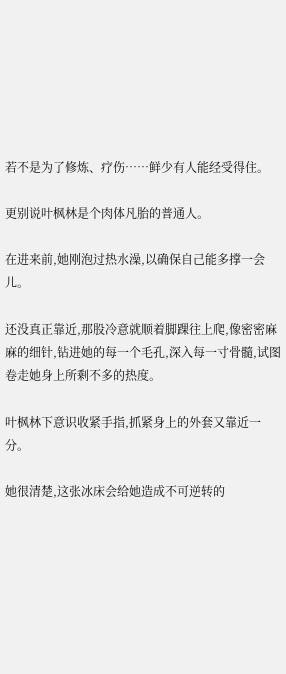若不是为了修炼、疗伤……鲜少有人能经受得住。

更别说叶枫林是个肉体凡胎的普通人。

在进来前,她刚泡过热水澡,以确保自己能多撑一会儿。

还没真正靠近,那股冷意就顺着脚踝往上爬,像密密麻麻的细针,钻进她的每一个毛孔,深入每一寸骨髓,试图卷走她身上所剩不多的热度。

叶枫林下意识收紧手指,抓紧身上的外套又靠近一分。

她很清楚,这张冰床会给她造成不可逆转的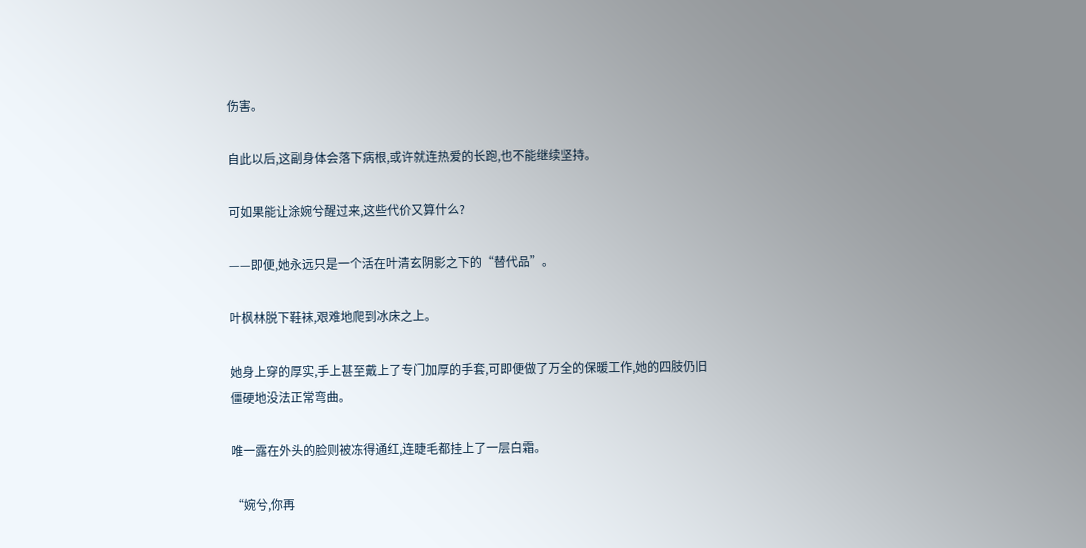伤害。

自此以后,这副身体会落下病根,或许就连热爱的长跑,也不能继续坚持。

可如果能让涂婉兮醒过来,这些代价又算什么?

——即便,她永远只是一个活在叶清玄阴影之下的“替代品”。

叶枫林脱下鞋袜,艰难地爬到冰床之上。

她身上穿的厚实,手上甚至戴上了专门加厚的手套,可即便做了万全的保暖工作,她的四肢仍旧僵硬地没法正常弯曲。

唯一露在外头的脸则被冻得通红,连睫毛都挂上了一层白霜。

“婉兮,你再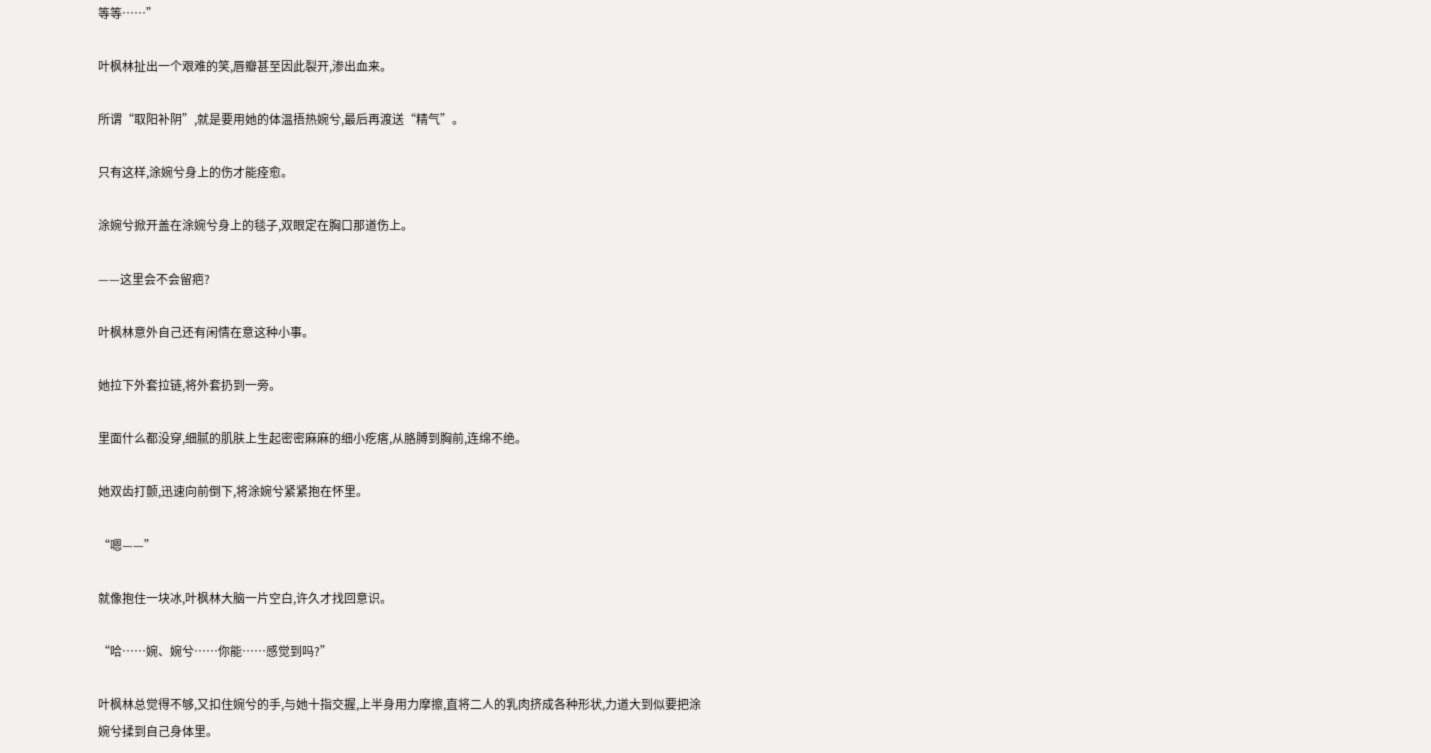等等……”

叶枫林扯出一个艰难的笑,唇瓣甚至因此裂开,渗出血来。

所谓“取阳补阴”,就是要用她的体温捂热婉兮,最后再渡送“精气”。

只有这样,涂婉兮身上的伤才能痊愈。

涂婉兮掀开盖在涂婉兮身上的毯子,双眼定在胸口那道伤上。

——这里会不会留疤?

叶枫林意外自己还有闲情在意这种小事。

她拉下外套拉链,将外套扔到一旁。

里面什么都没穿,细腻的肌肤上生起密密麻麻的细小疙瘩,从胳膊到胸前,连绵不绝。

她双齿打颤,迅速向前倒下,将涂婉兮紧紧抱在怀里。

“嗯——”

就像抱住一块冰,叶枫林大脑一片空白,许久才找回意识。

“哈……婉、婉兮……你能……感觉到吗?”

叶枫林总觉得不够,又扣住婉兮的手,与她十指交握,上半身用力摩擦,直将二人的乳肉挤成各种形状,力道大到似要把涂婉兮揉到自己身体里。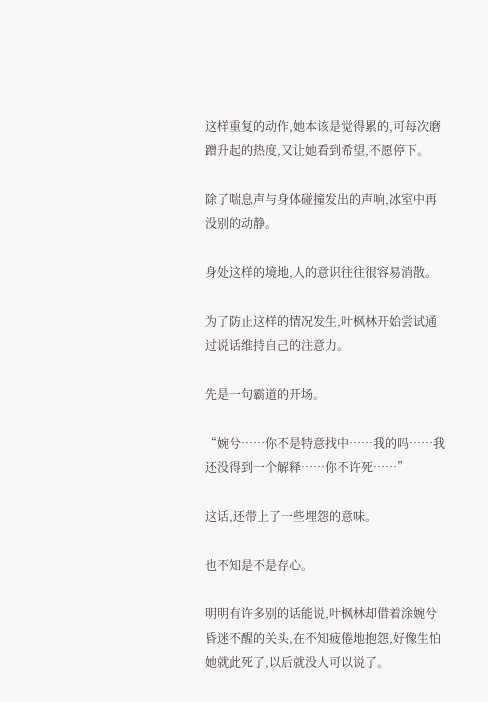这样重复的动作,她本该是觉得累的,可每次磨蹭升起的热度,又让她看到希望,不愿停下。

除了喘息声与身体碰撞发出的声响,冰室中再没别的动静。

身处这样的境地,人的意识往往很容易消散。

为了防止这样的情况发生,叶枫林开始尝试通过说话维持自己的注意力。

先是一句霸道的开场。

“婉兮……你不是特意找中……我的吗……我还没得到一个解释……你不许死……”

这话,还带上了一些埋怨的意味。

也不知是不是存心。

明明有许多别的话能说,叶枫林却借着涂婉兮昏迷不醒的关头,在不知疲倦地抱怨,好像生怕她就此死了,以后就没人可以说了。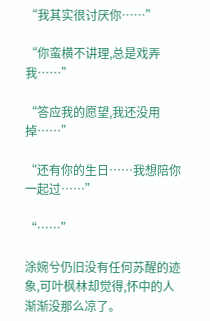“我其实很讨厌你……”

“你蛮横不讲理,总是戏弄我……”

“答应我的愿望,我还没用掉……”

“还有你的生日……我想陪你一起过……”

“……”

涂婉兮仍旧没有任何苏醒的迹象,可叶枫林却觉得,怀中的人渐渐没那么凉了。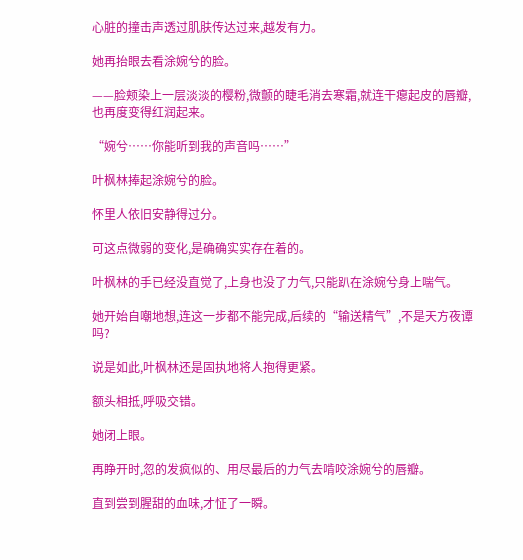心脏的撞击声透过肌肤传达过来,越发有力。

她再抬眼去看涂婉兮的脸。

——脸颊染上一层淡淡的樱粉,微颤的睫毛消去寒霜,就连干瘪起皮的唇瓣,也再度变得红润起来。

“婉兮……你能听到我的声音吗……”

叶枫林捧起涂婉兮的脸。

怀里人依旧安静得过分。

可这点微弱的变化,是确确实实存在着的。

叶枫林的手已经没直觉了,上身也没了力气,只能趴在涂婉兮身上喘气。

她开始自嘲地想,连这一步都不能完成,后续的“输送精气”,不是天方夜谭吗?

说是如此,叶枫林还是固执地将人抱得更紧。

额头相抵,呼吸交错。

她闭上眼。

再睁开时,忽的发疯似的、用尽最后的力气去啃咬涂婉兮的唇瓣。

直到尝到腥甜的血味,才怔了一瞬。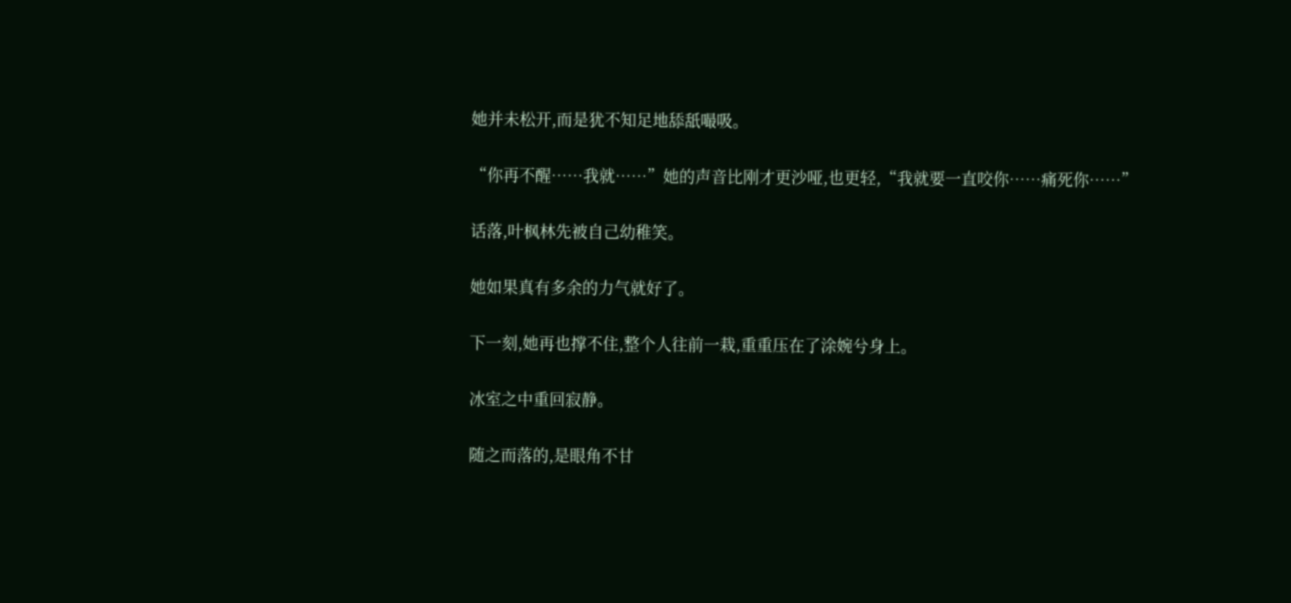她并未松开,而是犹不知足地舔舐嘬吸。

“你再不醒……我就……”她的声音比刚才更沙哑,也更轻,“我就要一直咬你……痛死你……”

话落,叶枫林先被自己幼稚笑。

她如果真有多余的力气就好了。

下一刻,她再也撑不住,整个人往前一栽,重重压在了涂婉兮身上。

冰室之中重回寂静。

随之而落的,是眼角不甘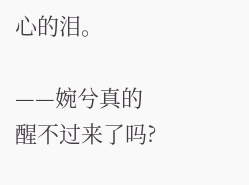心的泪。

——婉兮真的醒不过来了吗?